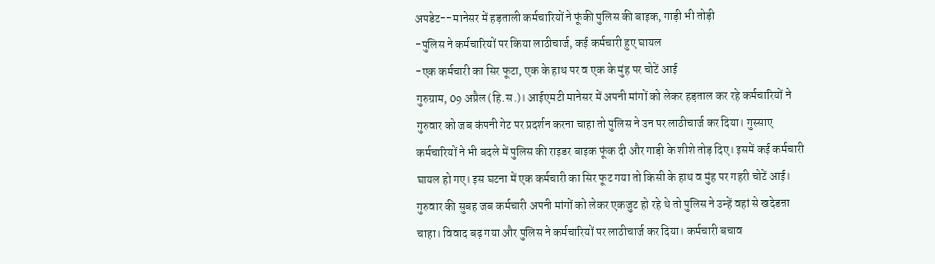अपडेट--मानेसर में हड़ताली कर्मचारियों ने फूंकी पुलिस की बाइक, गाड़ी भी तोड़ी
-पुलिस ने कर्मचारियों पर किया लाठीचार्ज, कई कर्मचारी हुए घायल
-एक कर्मचारी का सिर फूटा, एक के हाथ पर व एक के मुंह पर चोटें आई
गुरुग्राम, 09 अप्रैल (हि.स.)। आईएमटी मानेसर में अपनी मांगों को लेकर हड़ताल कर रहे कर्मचारियों ने गुरुवार को जब कंपनी गेट पर प्रदर्शन करना चाहा तो पुलिस ने उन पर लाठीचार्ज कर दिया। गुस्साए कर्मचारियों ने भी बदले में पुलिस की राइडर बाइक फूंक दी और गाड़ी के शीशे तोड़ दिए। इसमें कई कर्मचारी घायल हो गए। इस घटना में एक कर्मचारी का सिर फूट गया तो किसी के हाथ व मुंह पर गहरी चोटें आई।
गुरुवार की सुबह जब कर्मचारी अपनी मांगों को लेकर एकजुट हो रहे थे तो पुलिस ने उन्हें वहां से खदेडऩा चाहा। विवाद बढ़ गया और पुलिस ने कर्मचारियों पर लाठीचार्ज कर दिया। कर्मचारी बचाव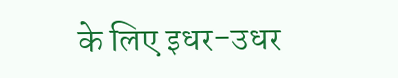के लिए इधर-उधर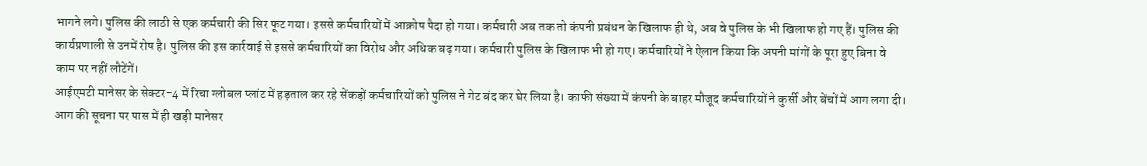भागने लगे। पुलिस की लाठी से एक कर्मचारी की सिर फूट गया। इससे कर्मचारियों में आक्रोष पैदा हो गया। कर्मचारी अब तक तो कंपनी प्रबंधन के खिलाफ ही थे, अब वे पुलिस के भी खिलाफ हो गए हैं। पुलिस की कार्यप्रणाली से उनमें रोष है। पुलिस की इस कार्रवाई से इससे कर्मचारियों का विरोध और अधिक बढ़ गया। कर्मचारी पुलिस के खिलाफ भी हो गए। कर्मचारियों ने ऐलान किया कि अपनी मांगों के पूरा हुए बिना वे काम पर नहीं लौटेंगें।
आईएमटी मानेसर के सेक्टर-4 में रिचा ग्लोबल प्लांट में हड़ताल कर रहे सेंकड़ों कर्मचारियों को पुलिस ने गेट बंद कर घेर लिया है। काफी संख्या में कंपनी के बाहर मौजूद कर्मचारियों ने कुर्सी और बेंचों में आग लगा दी। आग की सूचना पर पास में ही खड़ी मानेसर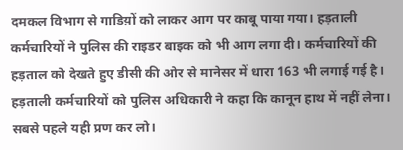दमकल विभाग से गाडिय़ों को लाकर आग पर काबू पाया गया। हड़ताली कर्मचारियों ने पुलिस की राइडर बाइक को भी आग लगा दी। कर्मचारियों की हड़ताल को देखते हुए डीसी की ओर से मानेसर में धारा 163 भी लगाई गई है। हड़ताली कर्मचारियों को पुलिस अधिकारी ने कहा कि कानून हाथ में नहीं लेना। सबसे पहले यही प्रण कर लो।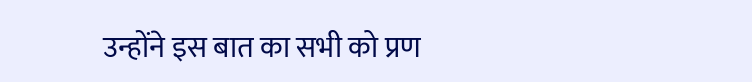उन्होंने इस बात का सभी को प्रण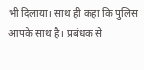भी दिलाया। साथ ही कहा कि पुलिस आपके साथ है। प्रबंधक से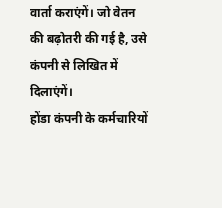वार्ता कराएंगें। जो वेतन की बढ़ोतरी की गई है, उसे कंपनी से लिखित में दिलाएंगें।
होंडा कंपनी के कर्मचारियों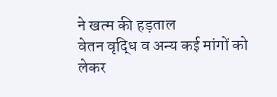ने खत्म की हड़ताल
वेतन वृद्धि व अन्य कई मांगों को लेकर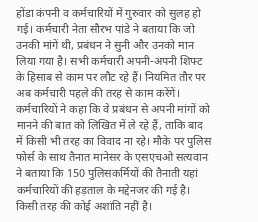होंडा कंपनी व कर्मचारियों में गुरुवार को सुलह हो गई। कर्मचारी नेता सौरभ पांडे ने बताया कि जो उनकी मांगें थी, प्रबंधन ने सुनी और उनको मान लिया गया है। सभी कर्मचारी अपनी-अपनी शिफ्ट के हिसाब से काम पर लौट रहे हैं। नियमित तौर पर अब कर्मचारी पहले की तरह से काम करेंगें। कर्मचारियों ने कहा कि वे प्रबंधन से अपनी मांगों को मानने की बात को लिखित में ले रहे हैं, ताकि बाद में किसी भी तरह का विवाद ना रहे। मौके पर पुलिस फोर्स के साथ तैनात मानेसर के एसएचओ सत्यवान ने बताया कि 150 पुलिसकर्मियों की तैनाती यहां कर्मचारियों की हड़ताल के मद्देनजर की गई है। किसी तरह की कोई अशांति नहीं है।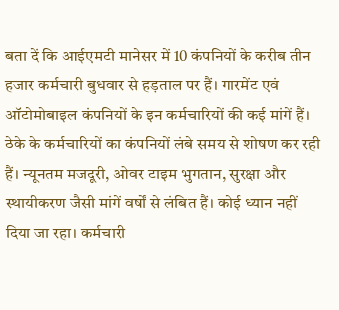बता दें कि आईएमटी मानेसर में 10 कंपनियों के करीब तीन हजार कर्मचारी बुधवार से हड़ताल पर हैं। गारमेंट एवं ऑटोमोबाइल कंपनियों के इन कर्मचारियों की कई मांगें हैं। ठेके के कर्मचारियों का कंपनियों लंबे समय से शोषण कर रही हैं। न्यूनतम मजदूरी, ओवर टाइम भुगतान, सुरक्षा और स्थायीकरण जैसी मांगें वर्षों से लंबित हैं। कोई ध्यान नहीं दिया जा रहा। कर्मचारी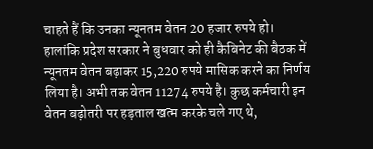चाहते हैं कि उनका न्यूनतम वेतन 20 हजार रुपये हो। हालांकि प्रदेश सरकार ने बुधवार को ही कैबिनेट की बैठक में न्यूनतम वेतन बढ़ाकर 15,220 रुपये मासिक करने का निर्णय लिया है। अभी तक वेतन 11274 रुपये है। कुछ कर्मचारी इन वेतन बढ़ोतरी पर हड़ताल खत्म करके चले गए थे,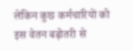लेकिन कुछ कर्मचारियों को इस वेतन बढ़ोतरी से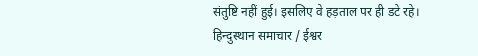संतुष्टि नहीं हुई। इसलिए वे हड़ताल पर ही डटे रहे।
हिन्दुस्थान समाचार / ईश्वर